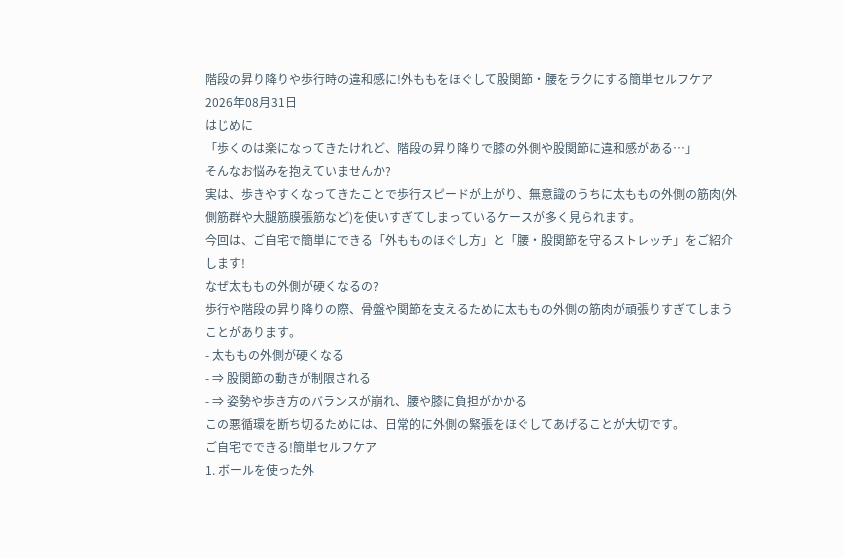階段の昇り降りや歩行時の違和感に!外ももをほぐして股関節・腰をラクにする簡単セルフケア
2026年08月31日
はじめに
「歩くのは楽になってきたけれど、階段の昇り降りで膝の外側や股関節に違和感がある…」
そんなお悩みを抱えていませんか?
実は、歩きやすくなってきたことで歩行スピードが上がり、無意識のうちに太ももの外側の筋肉(外側筋群や大腿筋膜張筋など)を使いすぎてしまっているケースが多く見られます。
今回は、ご自宅で簡単にできる「外もものほぐし方」と「腰・股関節を守るストレッチ」をご紹介します!
なぜ太ももの外側が硬くなるの?
歩行や階段の昇り降りの際、骨盤や関節を支えるために太ももの外側の筋肉が頑張りすぎてしまうことがあります。
- 太ももの外側が硬くなる
- ⇒ 股関節の動きが制限される
- ⇒ 姿勢や歩き方のバランスが崩れ、腰や膝に負担がかかる
この悪循環を断ち切るためには、日常的に外側の緊張をほぐしてあげることが大切です。
ご自宅でできる!簡単セルフケア
1. ボールを使った外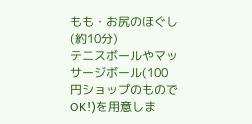もも・お尻のほぐし(約10分)
テニスボールやマッサージボール(100円ショップのものでOK!)を用意しま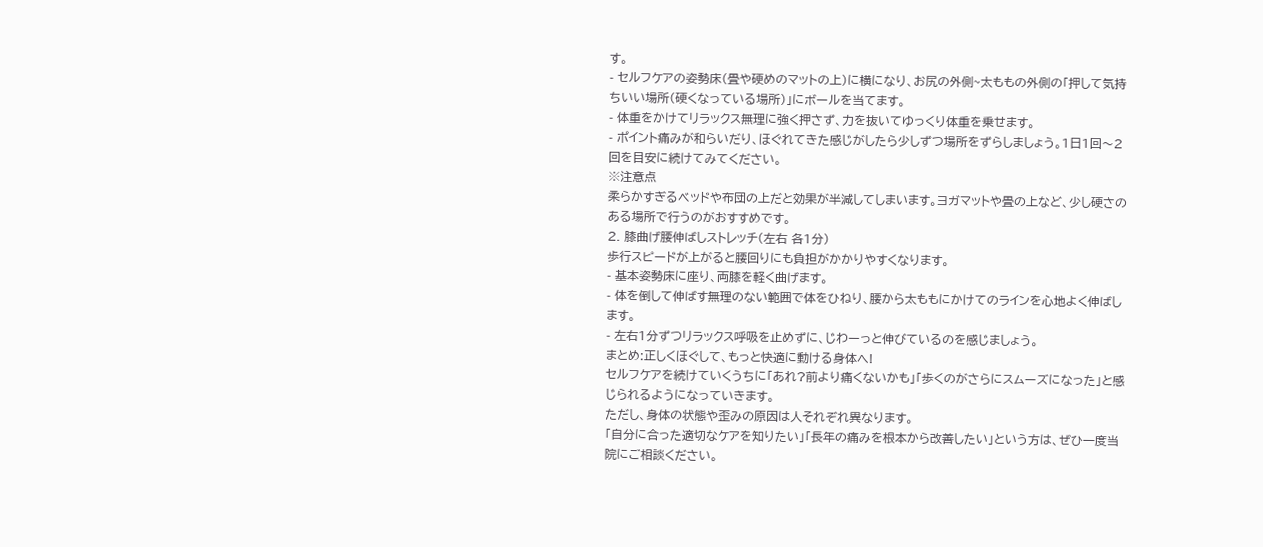す。
- セルフケアの姿勢床(畳や硬めのマットの上)に横になり、お尻の外側~太ももの外側の「押して気持ちいい場所(硬くなっている場所)」にボールを当てます。
- 体重をかけてリラックス無理に強く押さず、力を抜いてゆっくり体重を乗せます。
- ポイント痛みが和らいだり、ほぐれてきた感じがしたら少しずつ場所をずらしましょう。1日1回〜2回を目安に続けてみてください。
※注意点
柔らかすぎるベッドや布団の上だと効果が半減してしまいます。ヨガマットや畳の上など、少し硬さのある場所で行うのがおすすめです。
2. 膝曲げ腰伸ばしストレッチ(左右 各1分)
歩行スピードが上がると腰回りにも負担がかかりやすくなります。
- 基本姿勢床に座り、両膝を軽く曲げます。
- 体を倒して伸ばす無理のない範囲で体をひねり、腰から太ももにかけてのラインを心地よく伸ばします。
- 左右1分ずつリラックス呼吸を止めずに、じわーっと伸びているのを感じましょう。
まとめ:正しくほぐして、もっと快適に動ける身体へ!
セルフケアを続けていくうちに「あれ?前より痛くないかも」「歩くのがさらにスムーズになった」と感じられるようになっていきます。
ただし、身体の状態や歪みの原因は人それぞれ異なります。
「自分に合った適切なケアを知りたい」「長年の痛みを根本から改善したい」という方は、ぜひ一度当院にご相談ください。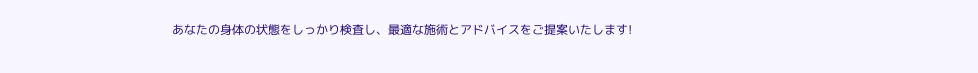あなたの身体の状態をしっかり検査し、最適な施術とアドバイスをご提案いたします!